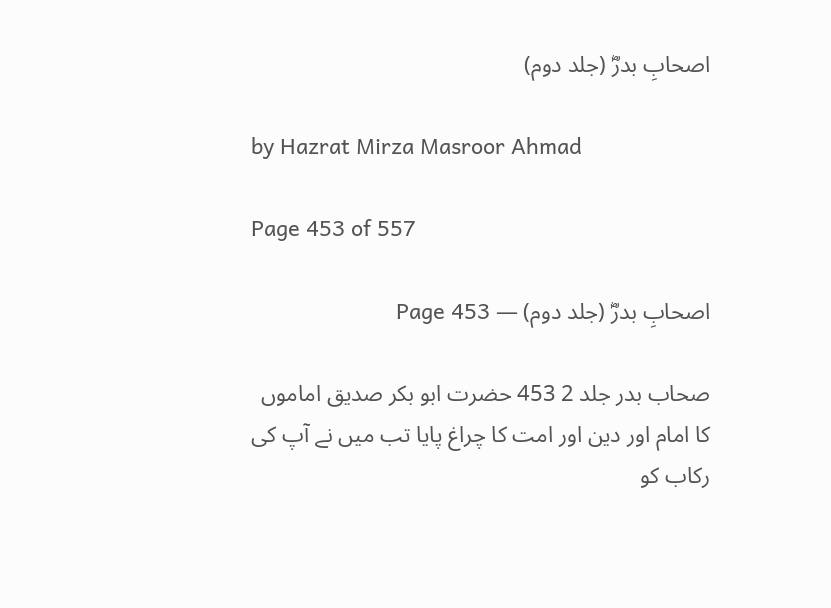اصحابِ بدرؓ (جلد دوم)

by Hazrat Mirza Masroor Ahmad

Page 453 of 557

اصحابِ بدرؓ (جلد دوم) — Page 453

صحاب بدر جلد 2 453 حضرت ابو بکر صدیق اماموں کا امام اور دین اور امت کا چراغ پایا تب میں نے آپ کی رکاب کو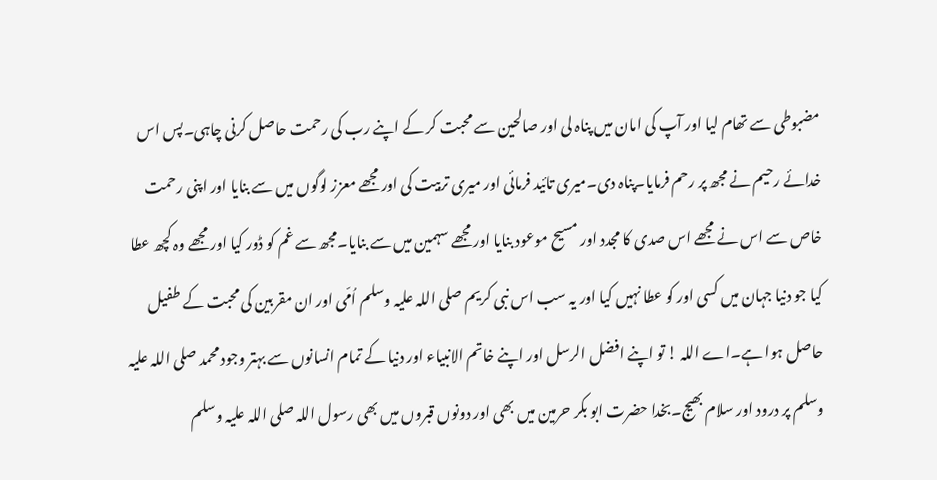مضبوطی سے تھام لیا اور آپ کی امان میں پناہ لی اور صالحین سے محبت کر کے اپنے رب کی رحمت حاصل کرنی چاہی۔پس اس خدائے رحیم نے مجھ پر رحم فرمایا۔پناہ دی۔میری تائید فرمائی اور میری تربیت کی اور مجھے معزز لوگوں میں سے بنایا اور اپنی رحمت خاص سے اس نے مجھے اس صدی کا مجدد اور مسیح موعود بنایا اور مجھے سہمین میں سے بنایا۔مجھ سے غم کو ڈور کیا اور مجھے وہ کچھ عطا کیا جو دنیا جہان میں کسی اور کو عطا نہیں کیا اور یہ سب اس نبی کریم صلی اللہ علیہ وسلم اُمّی اور ان مقربین کی محبت کے طفیل حاصل ہوا ہے۔اے اللہ ! تو اپنے افضل الرسل اور اپنے خاتم الانبیاء اور دنیا کے تمام انسانوں سے بہتر وجود محمد صلی اللہ علیہ وسلم پر درود اور سلام بھیج۔بخدا حضرت ابو بکر حرمین میں بھی اور دونوں قبروں میں بھی رسول اللہ صلی اللہ علیہ وسلم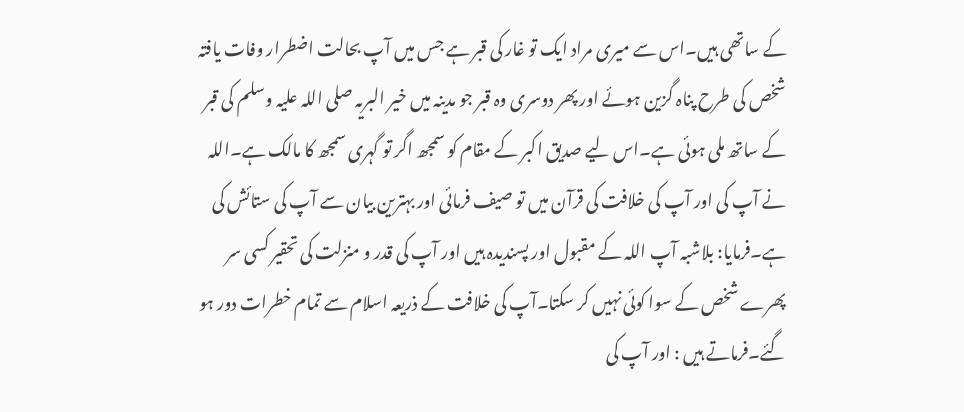کے ساتھی ہیں۔اس سے میری مراد ایک تو غار کی قبر ہے جس میں آپ بحالت اضطرار وفات یافتہ شخص کی طرح پناہ گزین ہوئے اور پھر دوسری وہ قبر جو مدینہ میں خیر البریہ صلی اللہ علیہ وسلم کی قبر کے ساتھ ملی ہوئی ہے۔اس لیے صدیق اکبر کے مقام کو سمجھ اگر تو گہری سمجھ کا مالک ہے۔اللہ نے آپ کی اور آپ کی خلافت کی قرآن میں تو صیف فرمائی اور بہترین بیان سے آپ کی ستائش کی ہے۔فرمایا: بلاشبہ آپ اللہ کے مقبول اور پسندیدہ ہیں اور آپ کی قدر و منزلت کی تحقیر کسی سر پھرے شخص کے سوا کوئی نہیں کر سکتا۔آپ کی خلافت کے ذریعہ اسلام سے تمام خطرات دور ہو گئے۔فرماتے ہیں : اور آپ کی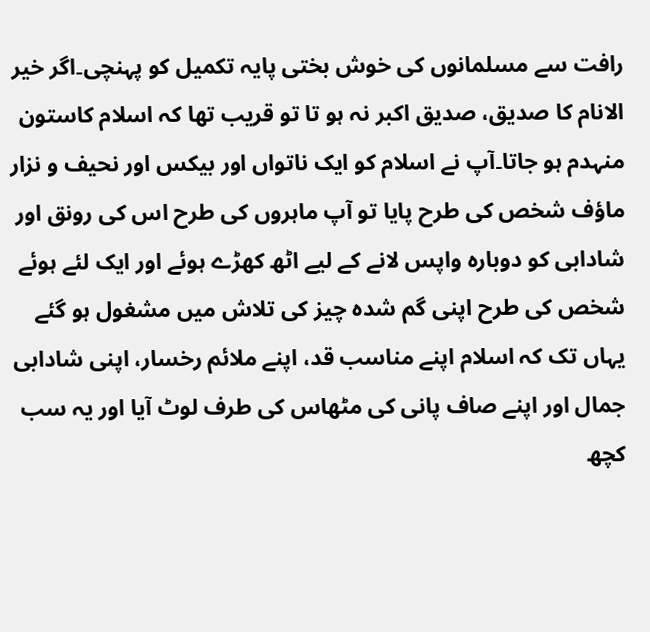رافت سے مسلمانوں کی خوش بختی پایہ تکمیل کو پہنچی۔اگر خیر الانام کا صدیق، صدیق اکبر نہ ہو تا تو قریب تھا کہ اسلام کاستون منہدم ہو جاتا۔آپ نے اسلام کو ایک ناتواں اور بیکس اور نحیف و نزار ماؤف شخص کی طرح پایا تو آپ ماہروں کی طرح اس کی رونق اور شادابی کو دوبارہ واپس لانے کے لیے اٹھ کھڑے ہوئے اور ایک لئے ہوئے شخص کی طرح اپنی گم شدہ چیز کی تلاش میں مشغول ہو گئے یہاں تک کہ اسلام اپنے مناسب قد، اپنے ملائم رخسار، اپنی شادابی جمال اور اپنے صاف پانی کی مٹھاس کی طرف لوٹ آیا اور یہ سب کچھ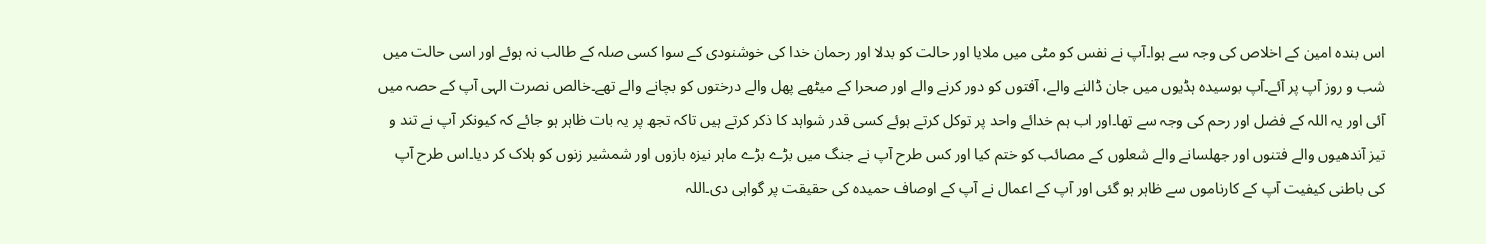اس بندہ امین کے اخلاص کی وجہ سے ہوا۔آپ نے نفس کو مٹی میں ملایا اور حالت کو بدلا اور رحمان خدا کی خوشنودی کے سوا کسی صلہ کے طالب نہ ہوئے اور اسی حالت میں شب و روز آپ پر آئے۔آپ بوسیدہ ہڈیوں میں جان ڈالنے والے، آفتوں کو دور کرنے والے اور صحرا کے میٹھے پھل والے درختوں کو بچانے والے تھے۔خالص نصرت الہی آپ کے حصہ میں آئی اور یہ اللہ کے فضل اور رحم کی وجہ سے تھا۔اور اب ہم خدائے واحد پر توکل کرتے ہوئے کسی قدر شواہد کا ذکر کرتے ہیں تاکہ تجھ پر یہ بات ظاہر ہو جائے کہ کیونکر آپ نے تند و تیز آندھیوں والے فتنوں اور جھلسانے والے شعلوں کے مصائب کو ختم کیا اور کس طرح آپ نے جنگ میں بڑے بڑے ماہر نیزہ بازوں اور شمشیر زنوں کو ہلاک کر دیا۔اس طرح آپ کی باطنی کیفیت آپ کے کارناموں سے ظاہر ہو گئی اور آپ کے اعمال نے آپ کے اوصاف حمیدہ کی حقیقت پر گواہی دی۔اللہ